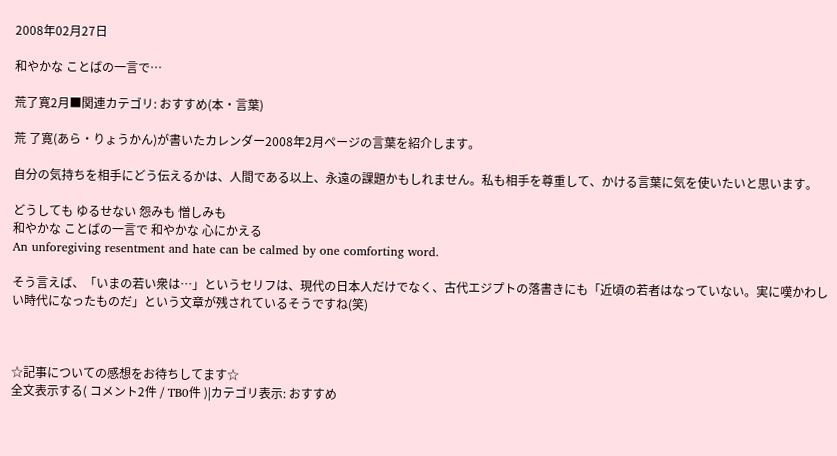2008年02月27日

和やかな ことばの一言で…

荒了寛2月■関連カテゴリ: おすすめ(本・言葉)

荒 了寛(あら・りょうかん)が書いたカレンダー2008年2月ページの言葉を紹介します。

自分の気持ちを相手にどう伝えるかは、人間である以上、永遠の課題かもしれません。私も相手を尊重して、かける言葉に気を使いたいと思います。

どうしても ゆるせない 怨みも 憎しみも
和やかな ことばの一言で 和やかな 心にかえる
An unforegiving resentment and hate can be calmed by one comforting word.

そう言えば、「いまの若い衆は…」というセリフは、現代の日本人だけでなく、古代エジプトの落書きにも「近頃の若者はなっていない。実に嘆かわしい時代になったものだ」という文章が残されているそうですね(笑)



☆記事についての感想をお待ちしてます☆
全文表示する( コメント2件 / TB0件 )|カテゴリ表示: おすすめ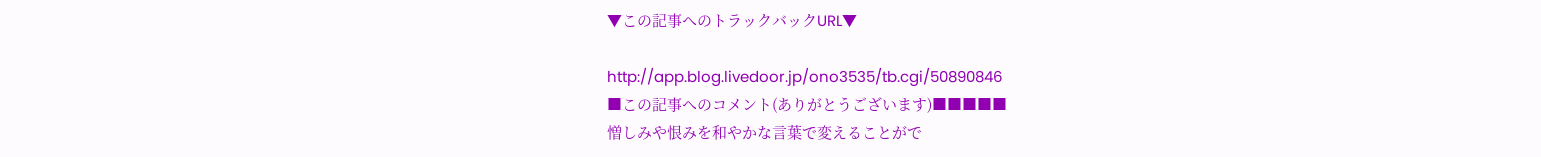▼この記事へのトラックバックURL▼

http://app.blog.livedoor.jp/ono3535/tb.cgi/50890846
■この記事へのコメント(ありがとうございます)■■■■■
憎しみや恨みを和やかな言葉で変えることがで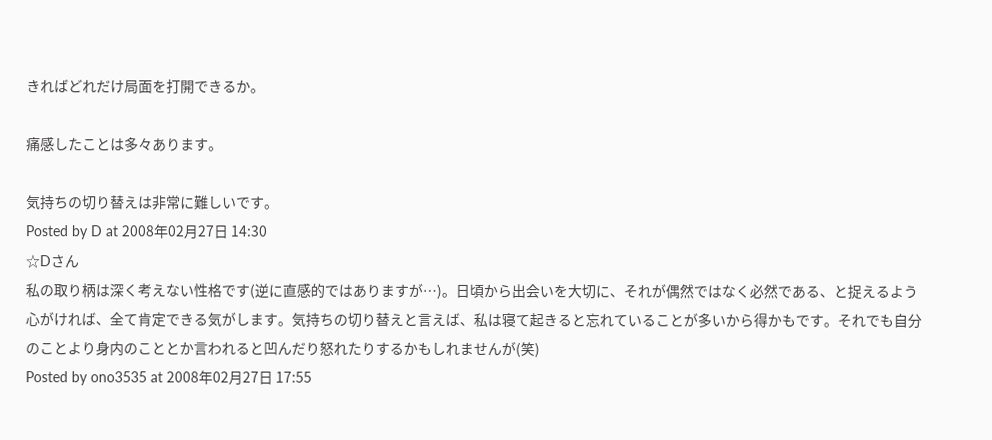きればどれだけ局面を打開できるか。

痛感したことは多々あります。

気持ちの切り替えは非常に難しいです。
Posted by D at 2008年02月27日 14:30
☆Dさん
私の取り柄は深く考えない性格です(逆に直感的ではありますが…)。日頃から出会いを大切に、それが偶然ではなく必然である、と捉えるよう心がければ、全て肯定できる気がします。気持ちの切り替えと言えば、私は寝て起きると忘れていることが多いから得かもです。それでも自分のことより身内のこととか言われると凹んだり怒れたりするかもしれませんが(笑)
Posted by ono3535 at 2008年02月27日 17:55